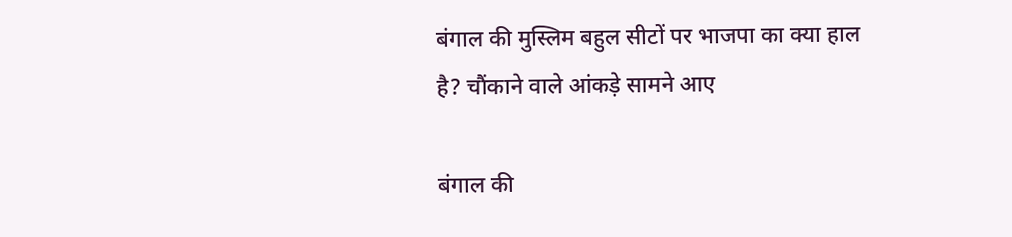बंगाल की मुस्लिम बहुल सीटों पर भाजपा का क्या हाल है? चौंकाने वाले आंकड़े सामने आए

बंगाल की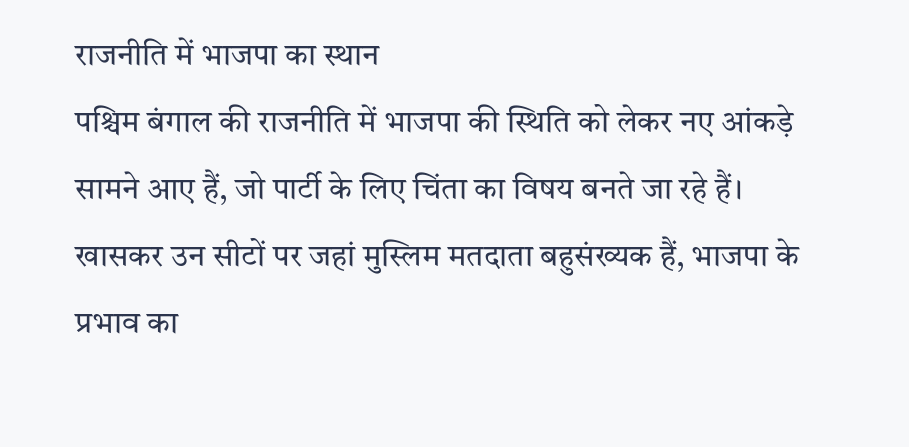राजनीति में भाजपा का स्थान
पश्चिम बंगाल की राजनीति में भाजपा की स्थिति को लेकर नए आंकड़े सामने आए हैं, जो पार्टी के लिए चिंता का विषय बनते जा रहे हैं। खासकर उन सीटों पर जहां मुस्लिम मतदाता बहुसंख्यक हैं, भाजपा के प्रभाव का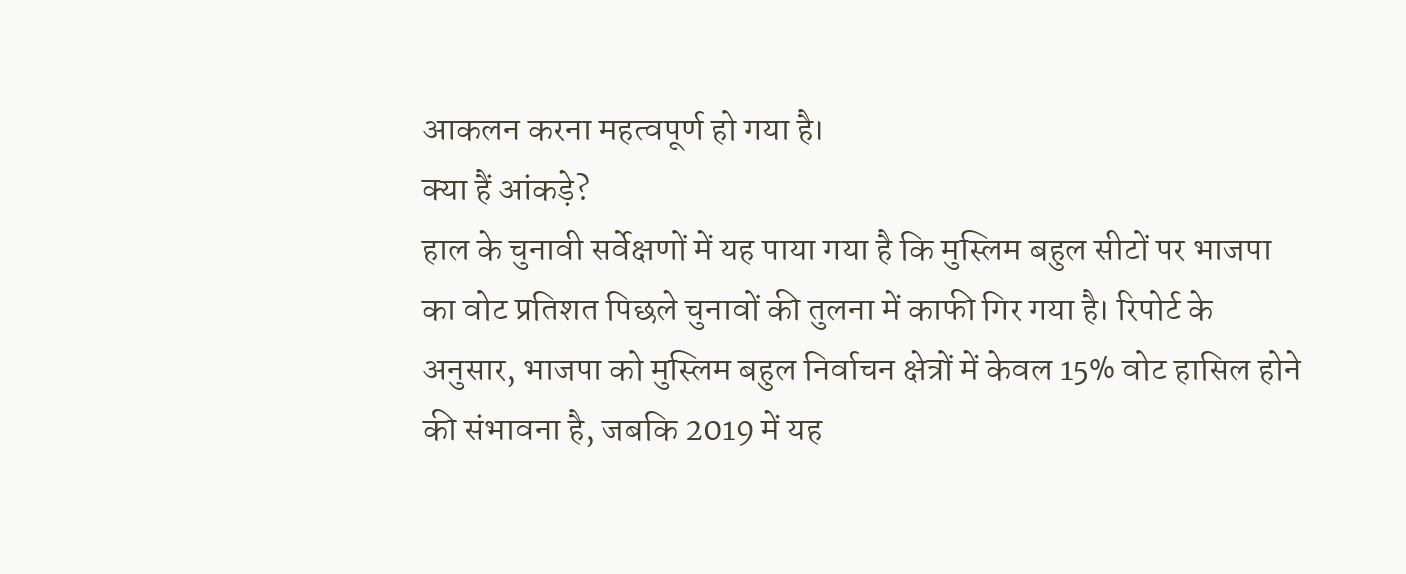आकलन करना महत्वपूर्ण हो गया है।
क्या हैं आंकड़े?
हाल के चुनावी सर्वेक्षणों में यह पाया गया है कि मुस्लिम बहुल सीटों पर भाजपा का वोट प्रतिशत पिछले चुनावों की तुलना में काफी गिर गया है। रिपोर्ट के अनुसार, भाजपा को मुस्लिम बहुल निर्वाचन क्षेत्रों में केवल 15% वोट हासिल होने की संभावना है, जबकि 2019 में यह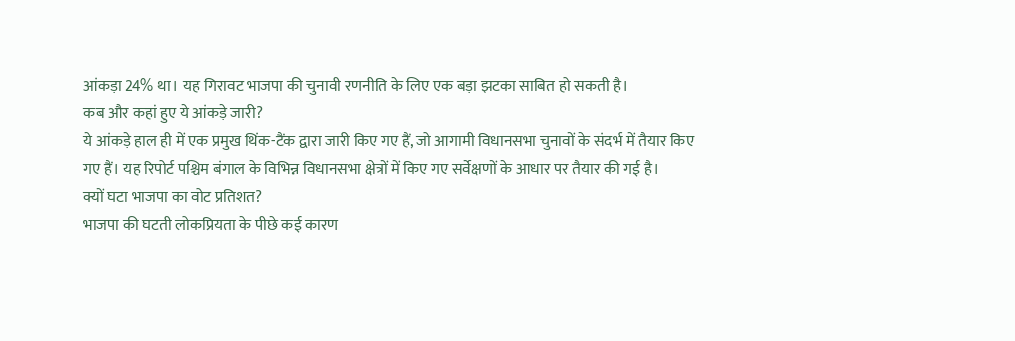आंकड़ा 24% था। यह गिरावट भाजपा की चुनावी रणनीति के लिए एक बड़ा झटका साबित हो सकती है।
कब और कहां हुए ये आंकड़े जारी?
ये आंकड़े हाल ही में एक प्रमुख थिंक-टैंक द्वारा जारी किए गए हैं, जो आगामी विधानसभा चुनावों के संदर्भ में तैयार किए गए हैं। यह रिपोर्ट पश्चिम बंगाल के विभिन्न विधानसभा क्षेत्रों में किए गए सर्वेक्षणों के आधार पर तैयार की गई है।
क्यों घटा भाजपा का वोट प्रतिशत?
भाजपा की घटती लोकप्रियता के पीछे कई कारण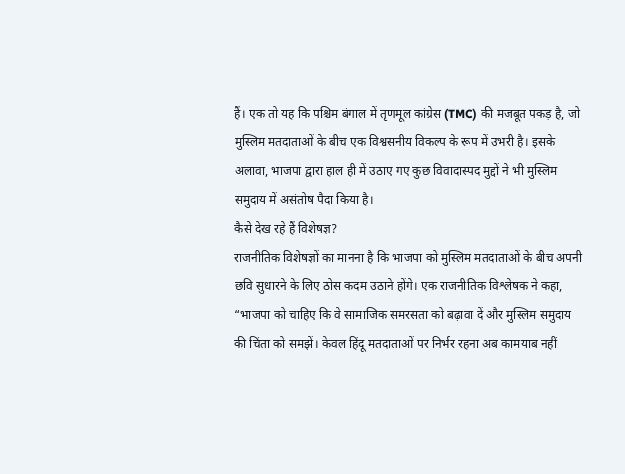हैं। एक तो यह कि पश्चिम बंगाल में तृणमूल कांग्रेस (TMC) की मजबूत पकड़ है, जो मुस्लिम मतदाताओं के बीच एक विश्वसनीय विकल्प के रूप में उभरी है। इसके अलावा, भाजपा द्वारा हाल ही में उठाए गए कुछ विवादास्पद मुद्दों ने भी मुस्लिम समुदाय में असंतोष पैदा किया है।
कैसे देख रहे हैं विशेषज्ञ?
राजनीतिक विशेषज्ञों का मानना है कि भाजपा को मुस्लिम मतदाताओं के बीच अपनी छवि सुधारने के लिए ठोस कदम उठाने होंगे। एक राजनीतिक विश्लेषक ने कहा, “भाजपा को चाहिए कि वे सामाजिक समरसता को बढ़ावा दें और मुस्लिम समुदाय की चिंता को समझें। केवल हिंदू मतदाताओं पर निर्भर रहना अब कामयाब नहीं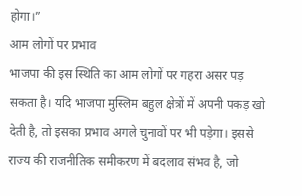होगा।”
आम लोगों पर प्रभाव
भाजपा की इस स्थिति का आम लोगों पर गहरा असर पड़ सकता है। यदि भाजपा मुस्लिम बहुल क्षेत्रों में अपनी पकड़ खो देती है, तो इसका प्रभाव अगले चुनावों पर भी पड़ेगा। इससे राज्य की राजनीतिक समीकरण में बदलाव संभव है, जो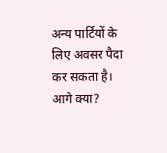अन्य पार्टियों के लिए अवसर पैदा कर सकता है।
आगे क्या?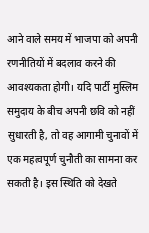आने वाले समय में भाजपा को अपनी रणनीतियों में बदलाव करने की आवश्यकता होगी। यदि पार्टी मुस्लिम समुदाय के बीच अपनी छवि को नहीं सुधारती है, तो वह आगामी चुनावों में एक महत्वपूर्ण चुनौती का सामना कर सकती है। इस स्थिति को देखते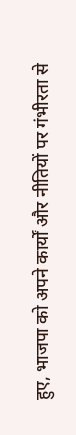हुए, भाजपा को अपने कार्यों और नीतियों पर गंभीरता से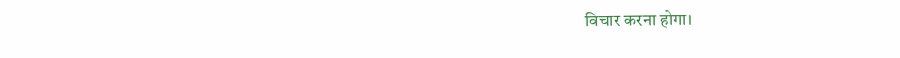विचार करना होगा।